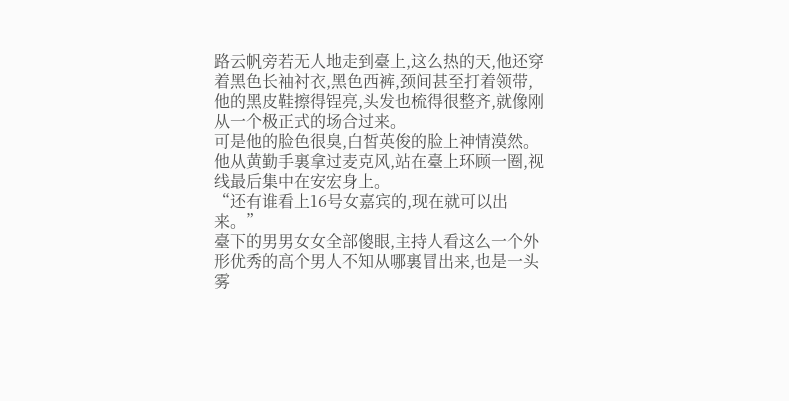路云帆旁若无人地走到臺上,这么热的天,他还穿着黑色长袖衬衣,黑色西裤,颈间甚至打着领带,他的黑皮鞋擦得锃亮,头发也梳得很整齐,就像刚从一个极正式的场合过来。
可是他的脸色很臭,白皙英俊的脸上神情漠然。
他从黄勤手裏拿过麦克风,站在臺上环顾一圈,视线最后集中在安宏身上。
“还有谁看上16号女嘉宾的,现在就可以出来。”
臺下的男男女女全部傻眼,主持人看这么一个外形优秀的高个男人不知从哪裏冒出来,也是一头雾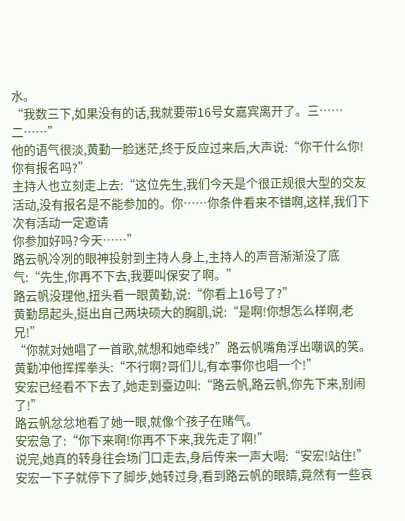水。
“我数三下,如果没有的话,我就要带16号女嘉宾离开了。三……二……”
他的语气很淡,黄勤一脸迷茫,终于反应过来后,大声说:“你干什么你!你有报名吗?”
主持人也立刻走上去:“这位先生,我们今天是个很正规很大型的交友活动,没有报名是不能参加的。你……你条件看来不错啊,这样,我们下次有活动一定邀请
你参加好吗?今天……”
路云帆冷冽的眼神投射到主持人身上,主持人的声音渐渐没了底气:“先生,你再不下去,我要叫保安了啊。”
路云帆没理他,扭头看一眼黄勤,说:“你看上16号了?”
黄勤昂起头,挺出自己两块硕大的胸肌,说:“是啊!你想怎么样啊,老兄!”
“你就对她唱了一首歌,就想和她牵线?”路云帆嘴角浮出嘲讽的笑。
黄勤冲他挥挥拳头:“不行啊?哥们儿,有本事你也唱一个!”
安宏已经看不下去了,她走到臺边叫:“路云帆,路云帆,你先下来,别闹了!”
路云帆忿忿地看了她一眼,就像个孩子在赌气。
安宏急了:“你下来啊!你再不下来,我先走了啊!”
说完,她真的转身往会场门口走去,身后传来一声大喝:“安宏!站住!”
安宏一下子就停下了脚步,她转过身,看到路云帆的眼睛,竟然有一些哀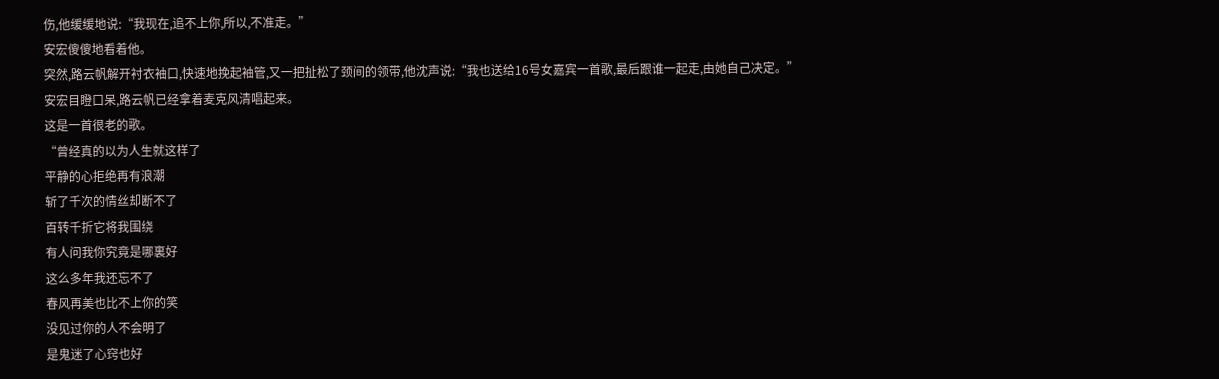伤,他缓缓地说:“我现在,追不上你,所以,不准走。”
安宏傻傻地看着他。
突然,路云帆解开衬衣袖口,快速地挽起袖管,又一把扯松了颈间的领带,他沈声说:“我也送给16号女嘉宾一首歌,最后跟谁一起走,由她自己决定。”
安宏目瞪口呆,路云帆已经拿着麦克风清唱起来。
这是一首很老的歌。
“曾经真的以为人生就这样了
平静的心拒绝再有浪潮
斩了千次的情丝却断不了
百转千折它将我围绕
有人问我你究竟是哪裏好
这么多年我还忘不了
春风再美也比不上你的笑
没见过你的人不会明了
是鬼迷了心窍也好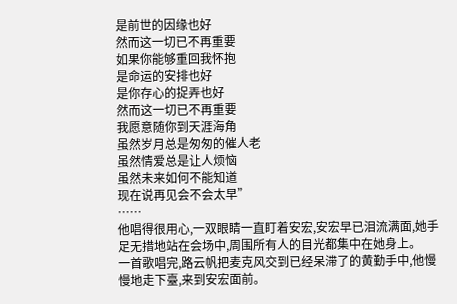是前世的因缘也好
然而这一切已不再重要
如果你能够重回我怀抱
是命运的安排也好
是你存心的捉弄也好
然而这一切已不再重要
我愿意随你到天涯海角
虽然岁月总是匆匆的催人老
虽然情爱总是让人烦恼
虽然未来如何不能知道
现在说再见会不会太早”
……
他唱得很用心,一双眼睛一直盯着安宏,安宏早已泪流满面,她手足无措地站在会场中,周围所有人的目光都集中在她身上。
一首歌唱完,路云帆把麦克风交到已经呆滞了的黄勤手中,他慢慢地走下臺,来到安宏面前。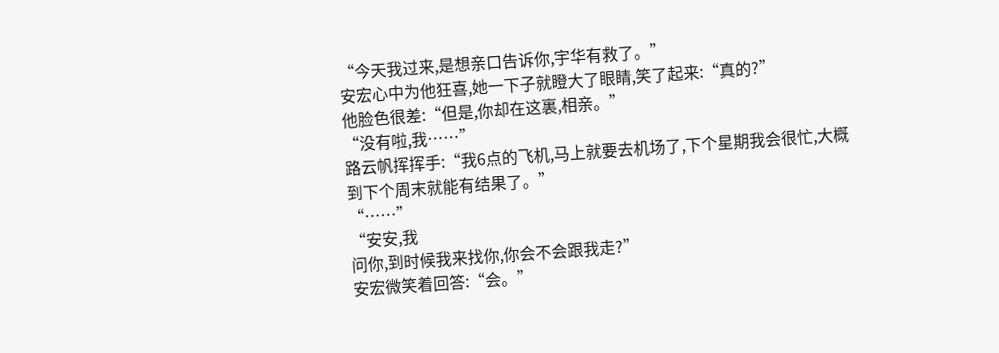“今天我过来,是想亲口告诉你,宇华有救了。”
安宏心中为他狂喜,她一下子就瞪大了眼睛,笑了起来:“真的?”
他脸色很差:“但是,你却在这裏,相亲。”
“没有啦,我……”
路云帆挥挥手:“我6点的飞机,马上就要去机场了,下个星期我会很忙,大概到下个周末就能有结果了。”
“……”
“安安,我
问你,到时候我来找你,你会不会跟我走?”
安宏微笑着回答:“会。”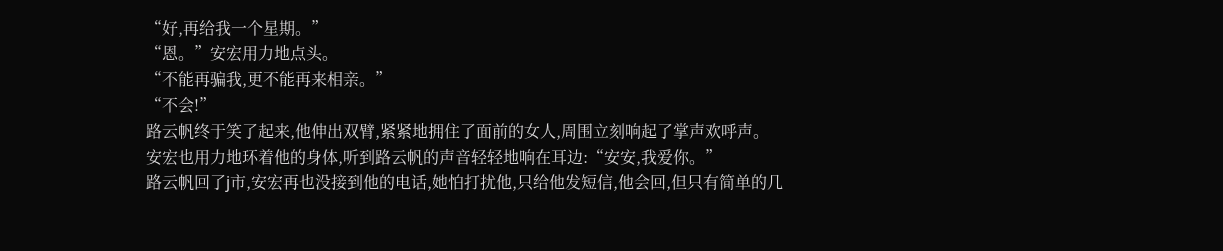“好,再给我一个星期。”
“恩。”安宏用力地点头。
“不能再骗我,更不能再来相亲。”
“不会!”
路云帆终于笑了起来,他伸出双臂,紧紧地拥住了面前的女人,周围立刻响起了掌声欢呼声。
安宏也用力地环着他的身体,听到路云帆的声音轻轻地响在耳边:“安安,我爱你。”
路云帆回了j市,安宏再也没接到他的电话,她怕打扰他,只给他发短信,他会回,但只有简单的几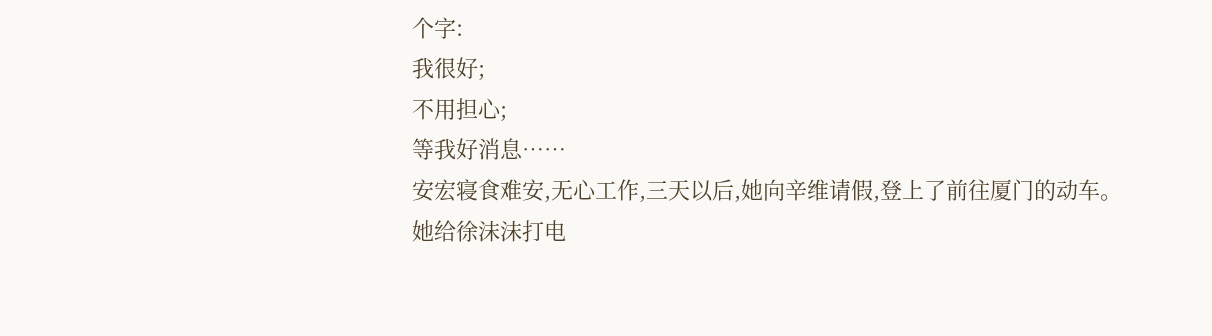个字:
我很好;
不用担心;
等我好消息……
安宏寝食难安,无心工作,三天以后,她向辛维请假,登上了前往厦门的动车。
她给徐沫沫打电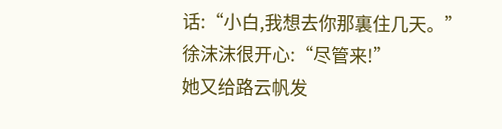话:“小白,我想去你那裏住几天。”
徐沫沫很开心:“尽管来!”
她又给路云帆发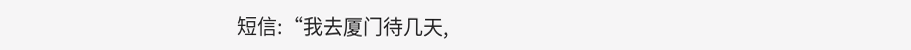短信:“我去厦门待几天,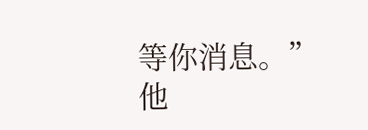等你消息。”
他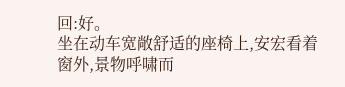回:好。
坐在动车宽敞舒适的座椅上,安宏看着窗外,景物呼啸而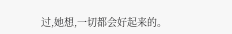过,她想,一切都会好起来的。